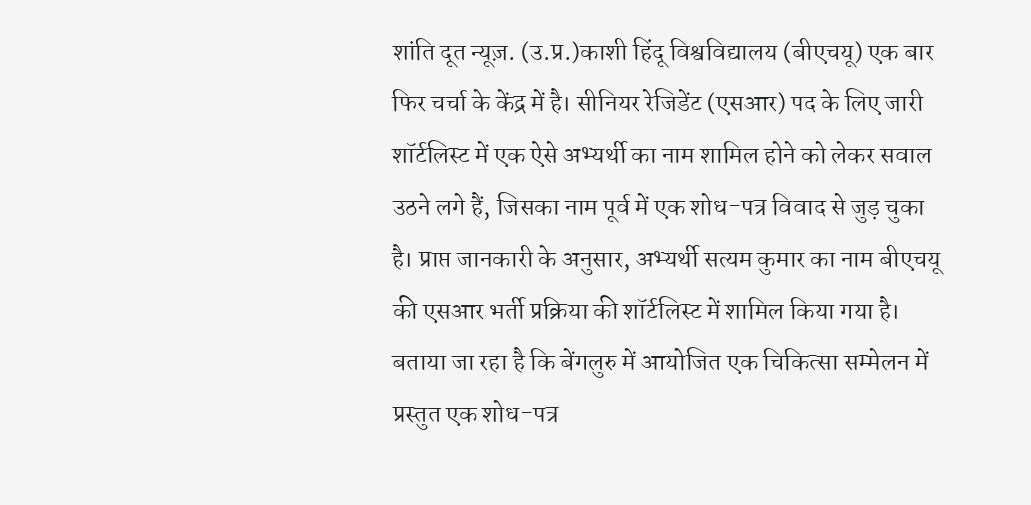शांति दूत न्यूज़. (उ.प्र.)काशी हिंदू विश्वविद्यालय (बीएचयू) एक बार फिर चर्चा के केंद्र में है। सीनियर रेजिडेंट (एसआर) पद के लिए जारी शॉर्टलिस्ट में एक ऐसे अभ्यर्थी का नाम शामिल होने को लेकर सवाल उठने लगे हैं, जिसका नाम पूर्व में एक शोध-पत्र विवाद से जुड़ चुका है। प्राप्त जानकारी के अनुसार, अभ्यर्थी सत्यम कुमार का नाम बीएचयू की एसआर भर्ती प्रक्रिया की शॉर्टलिस्ट में शामिल किया गया है। बताया जा रहा है कि बेंगलुरु में आयोजित एक चिकित्सा सम्मेलन में प्रस्तुत एक शोध-पत्र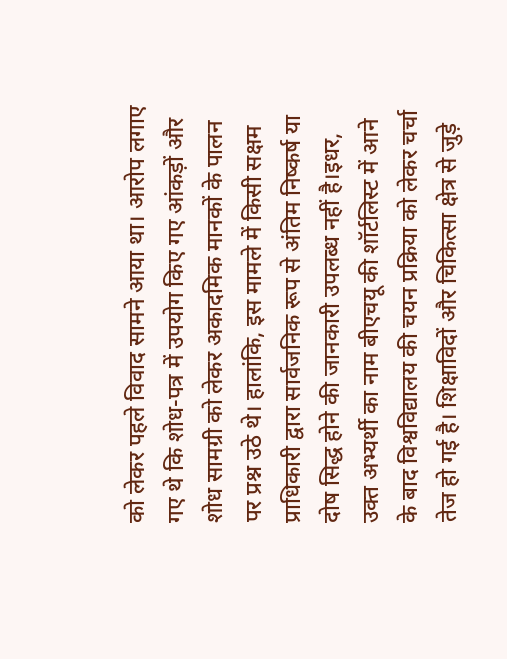को लेकर पहले विवाद सामने आया था। आरोप लगाए गए थे कि शोध-पत्र में उपयोग किए गए आंकड़ों और शोध सामग्री को लेकर अकादमिक मानकों के पालन पर प्रश्न उठे थे। हालांकि, इस मामले में किसी सक्षम प्राधिकारी द्वारा सार्वजनिक रूप से अंतिम निष्कर्ष या दोष सिद्ध होने की जानकारी उपलब्ध नहीं है।इधर, उक्त अभ्यर्थी का नाम बीएचयू की शॉर्टलिस्ट में आने के बाद विश्वविद्यालय की चयन प्रक्रिया को लेकर चर्चा तेज हो गई है। शिक्षाविदों और चिकित्सा क्षेत्र से जुड़े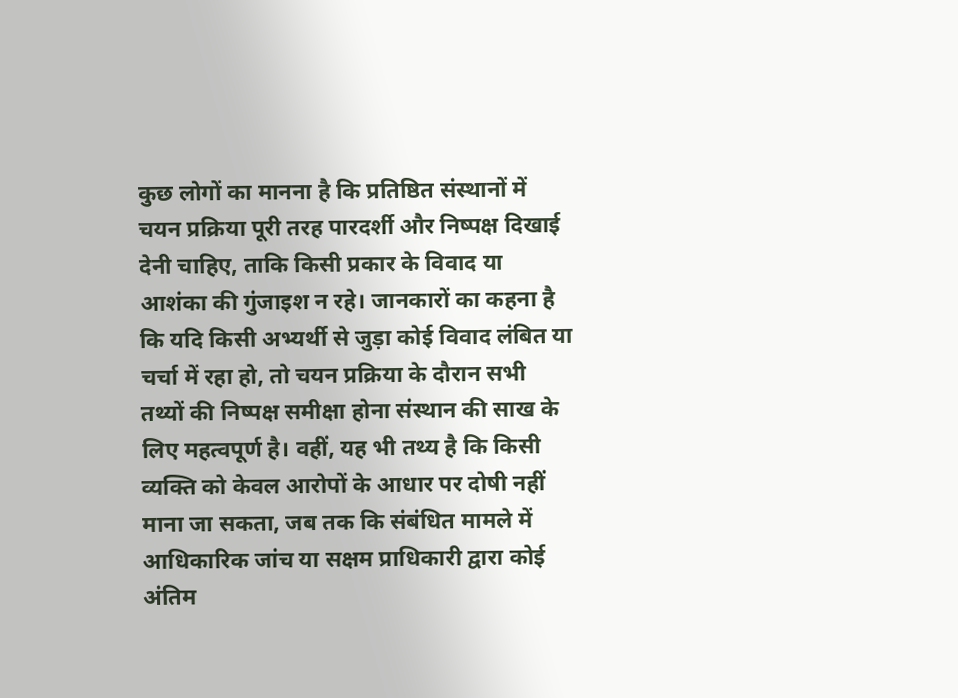कुछ लोगों का मानना है कि प्रतिष्ठित संस्थानों में चयन प्रक्रिया पूरी तरह पारदर्शी और निष्पक्ष दिखाई देनी चाहिए, ताकि किसी प्रकार के विवाद या आशंका की गुंजाइश न रहे। जानकारों का कहना है कि यदि किसी अभ्यर्थी से जुड़ा कोई विवाद लंबित या चर्चा में रहा हो, तो चयन प्रक्रिया के दौरान सभी तथ्यों की निष्पक्ष समीक्षा होना संस्थान की साख के लिए महत्वपूर्ण है। वहीं, यह भी तथ्य है कि किसी व्यक्ति को केवल आरोपों के आधार पर दोषी नहीं माना जा सकता, जब तक कि संबंधित मामले में आधिकारिक जांच या सक्षम प्राधिकारी द्वारा कोई अंतिम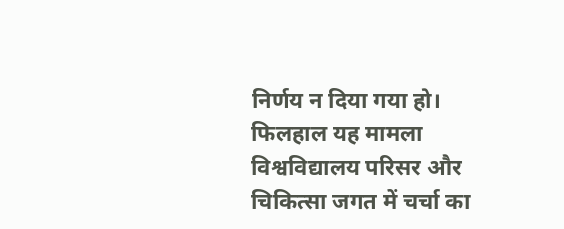निर्णय न दिया गया हो।
फिलहाल यह मामला विश्वविद्यालय परिसर और चिकित्सा जगत में चर्चा का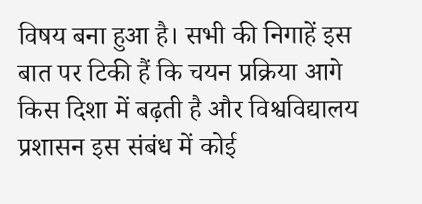विषय बना हुआ है। सभी की निगाहें इस बात पर टिकी हैं कि चयन प्रक्रिया आगे किस दिशा में बढ़ती है और विश्वविद्यालय प्रशासन इस संबंध में कोई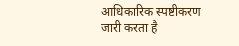आधिकारिक स्पष्टीकरण जारी करता है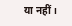या नहीं।